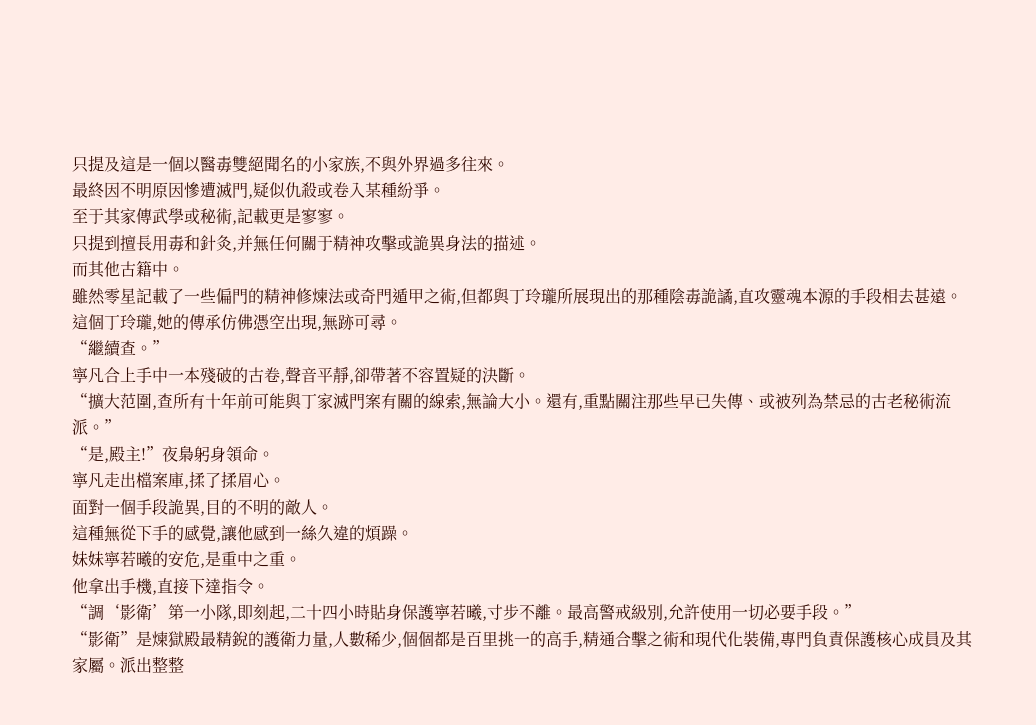只提及這是一個以醫毒雙絕聞名的小家族,不與外界過多往來。
最終因不明原因慘遭滅門,疑似仇殺或卷入某種紛爭。
至于其家傳武學或秘術,記載更是寥寥。
只提到擅長用毒和針灸,并無任何關于精神攻擊或詭異身法的描述。
而其他古籍中。
雖然零星記載了一些偏門的精神修煉法或奇門遁甲之術,但都與丁玲瓏所展現出的那種陰毒詭譎,直攻靈魂本源的手段相去甚遠。
這個丁玲瓏,她的傳承仿佛憑空出現,無跡可尋。
“繼續查。”
寧凡合上手中一本殘破的古卷,聲音平靜,卻帶著不容置疑的決斷。
“擴大范圍,查所有十年前可能與丁家滅門案有關的線索,無論大小。還有,重點關注那些早已失傳、或被列為禁忌的古老秘術流派。”
“是,殿主!”夜梟躬身領命。
寧凡走出檔案庫,揉了揉眉心。
面對一個手段詭異,目的不明的敵人。
這種無從下手的感覺,讓他感到一絲久違的煩躁。
妹妹寧若曦的安危,是重中之重。
他拿出手機,直接下達指令。
“調‘影衛’第一小隊,即刻起,二十四小時貼身保護寧若曦,寸步不離。最高警戒級別,允許使用一切必要手段。”
“影衛”是煉獄殿最精銳的護衛力量,人數稀少,個個都是百里挑一的高手,精通合擊之術和現代化裝備,專門負責保護核心成員及其家屬。派出整整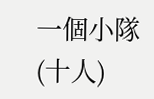一個小隊(十人)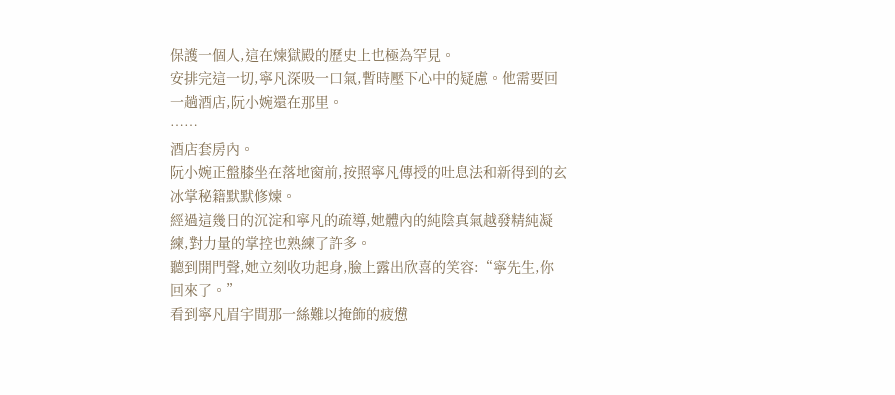保護一個人,這在煉獄殿的歷史上也極為罕見。
安排完這一切,寧凡深吸一口氣,暫時壓下心中的疑慮。他需要回一趟酒店,阮小婉還在那里。
……
酒店套房內。
阮小婉正盤膝坐在落地窗前,按照寧凡傳授的吐息法和新得到的玄冰掌秘籍默默修煉。
經過這幾日的沉淀和寧凡的疏導,她體內的純陰真氣越發精純凝練,對力量的掌控也熟練了許多。
聽到開門聲,她立刻收功起身,臉上露出欣喜的笑容:“寧先生,你回來了。”
看到寧凡眉宇間那一絲難以掩飾的疲憊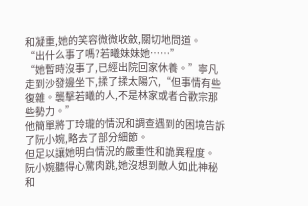和凝重,她的笑容微微收斂,關切地問道。
“出什么事了嗎?若曦妹妹她……”
“她暫時沒事了,已經出院回家休養。”寧凡走到沙發邊坐下,揉了揉太陽穴,“但事情有些復雜。襲擊若曦的人,不是林家或者合歡宗那些勢力。”
他簡單將丁玲瓏的情況和調查遇到的困境告訴了阮小婉,略去了部分細節。
但足以讓她明白情況的嚴重性和詭異程度。
阮小婉聽得心驚肉跳,她沒想到敵人如此神秘和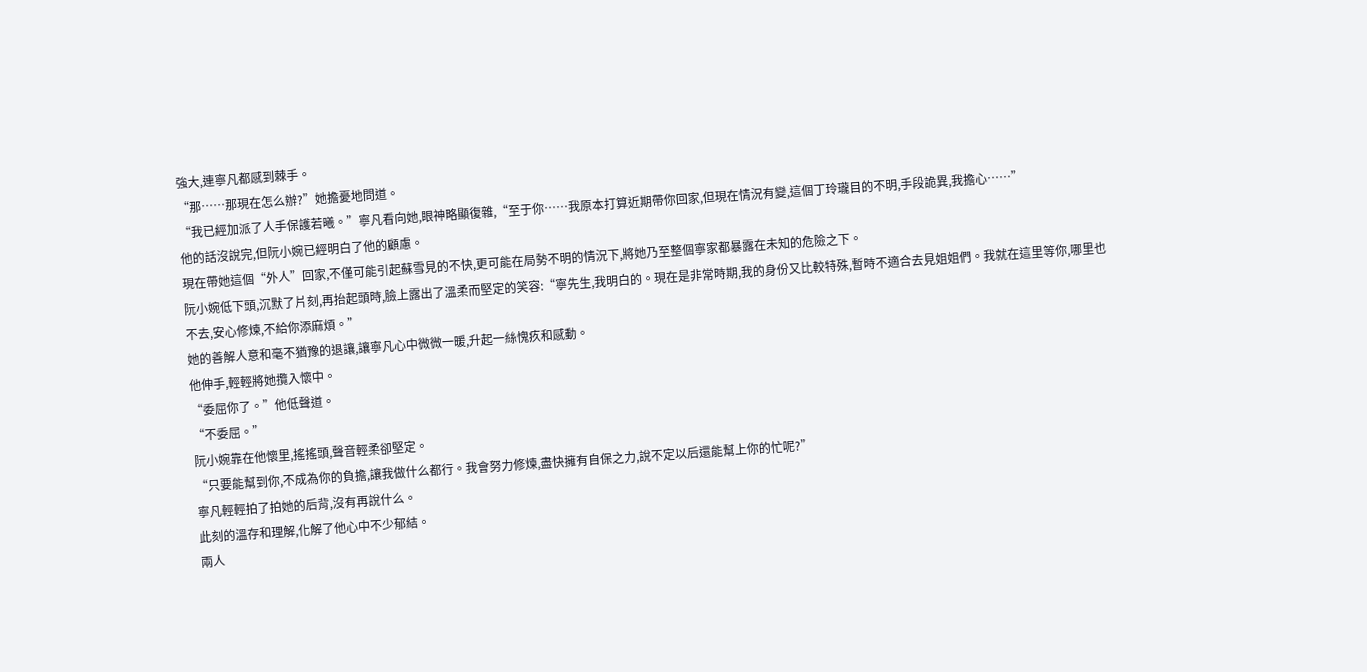強大,連寧凡都感到棘手。
“那……那現在怎么辦?”她擔憂地問道。
“我已經加派了人手保護若曦。”寧凡看向她,眼神略顯復雜,“至于你……我原本打算近期帶你回家,但現在情況有變,這個丁玲瓏目的不明,手段詭異,我擔心……”
他的話沒說完,但阮小婉已經明白了他的顧慮。
現在帶她這個“外人”回家,不僅可能引起蘇雪見的不快,更可能在局勢不明的情況下,將她乃至整個寧家都暴露在未知的危險之下。
阮小婉低下頭,沉默了片刻,再抬起頭時,臉上露出了溫柔而堅定的笑容:“寧先生,我明白的。現在是非常時期,我的身份又比較特殊,暫時不適合去見姐姐們。我就在這里等你,哪里也不去,安心修煉,不給你添麻煩。”
她的善解人意和毫不猶豫的退讓,讓寧凡心中微微一暖,升起一絲愧疚和感動。
他伸手,輕輕將她攬入懷中。
“委屈你了。”他低聲道。
“不委屈。”
阮小婉靠在他懷里,搖搖頭,聲音輕柔卻堅定。
“只要能幫到你,不成為你的負擔,讓我做什么都行。我會努力修煉,盡快擁有自保之力,說不定以后還能幫上你的忙呢?”
寧凡輕輕拍了拍她的后背,沒有再說什么。
此刻的溫存和理解,化解了他心中不少郁結。
兩人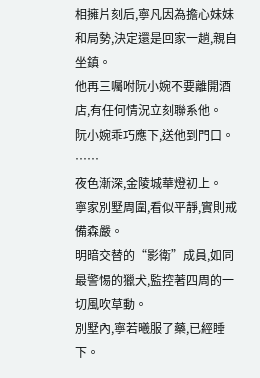相擁片刻后,寧凡因為擔心妹妹和局勢,決定還是回家一趟,親自坐鎮。
他再三囑咐阮小婉不要離開酒店,有任何情況立刻聯系他。
阮小婉乖巧應下,送他到門口。
……
夜色漸深,金陵城華燈初上。
寧家別墅周圍,看似平靜,實則戒備森嚴。
明暗交替的“影衛”成員,如同最警惕的獵犬,監控著四周的一切風吹草動。
別墅內,寧若曦服了藥,已經睡下。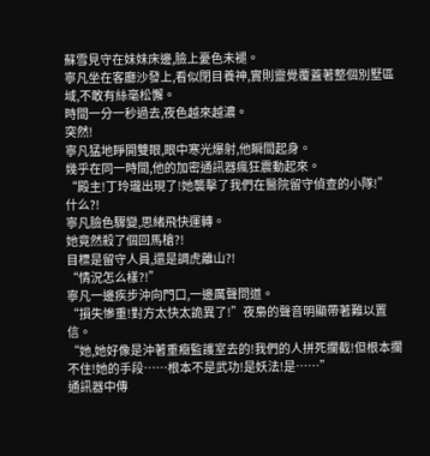蘇雪見守在妹妹床邊,臉上憂色未褪。
寧凡坐在客廳沙發上,看似閉目養神,實則靈覺覆蓋著整個別墅區域,不敢有絲毫松懈。
時間一分一秒過去,夜色越來越濃。
突然!
寧凡猛地睜開雙眼,眼中寒光爆射,他瞬間起身。
幾乎在同一時間,他的加密通訊器瘋狂震動起來。
“殿主!丁玲瓏出現了!她襲擊了我們在醫院留守偵查的小隊!”
什么?!
寧凡臉色驟變,思緒飛快運轉。
她竟然殺了個回馬槍?!
目標是留守人員,還是調虎離山?!
“情況怎么樣?!”
寧凡一邊疾步沖向門口,一邊厲聲問道。
“損失慘重!對方太快太詭異了!”夜梟的聲音明顯帶著難以置信。
“她,她好像是沖著重癥監護室去的!我們的人拼死攔截!但根本攔不住!她的手段……根本不是武功!是妖法!是……”
通訊器中傳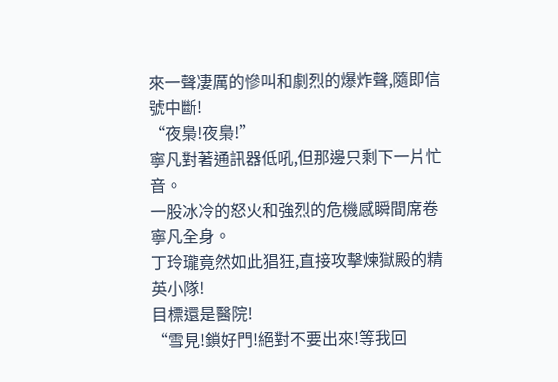來一聲凄厲的慘叫和劇烈的爆炸聲,隨即信號中斷!
“夜梟!夜梟!”
寧凡對著通訊器低吼,但那邊只剩下一片忙音。
一股冰冷的怒火和強烈的危機感瞬間席卷寧凡全身。
丁玲瓏竟然如此猖狂,直接攻擊煉獄殿的精英小隊!
目標還是醫院!
“雪見!鎖好門!絕對不要出來!等我回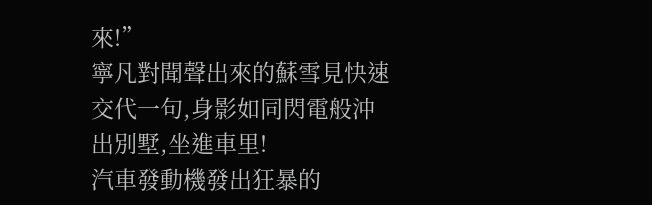來!”
寧凡對聞聲出來的蘇雪見快速交代一句,身影如同閃電般沖出別墅,坐進車里!
汽車發動機發出狂暴的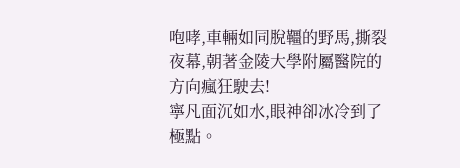咆哮,車輛如同脫韁的野馬,撕裂夜幕,朝著金陵大學附屬醫院的方向瘋狂駛去!
寧凡面沉如水,眼神卻冰冷到了極點。